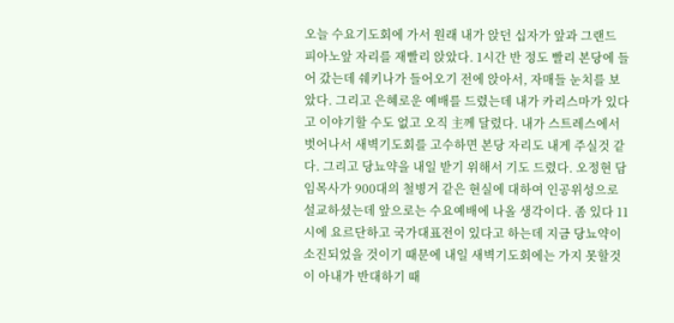오늘 수요기도회에 가서 원래 내가 앉던 십자가 앞과 그랜드 피아노앞 자리를 재빨리 앉았다. 1시간 반 정도 빨리 본당에 들어 갔는데 쉐키나가 들어오기 전에 앉아서, 자매들 눈치를 보았다. 그리고 은혜로운 예배를 드렸는데 내가 카리스마가 있다고 이야기할 수도 없고 오직 主께 달렸다. 내가 스트레스에서 벗어나서 새벽기도회를 고수하면 본당 자리도 내게 주실것 같다. 그리고 당뇨약을 내일 받기 위해서 기도 드렸다. 오정현 담임목사가 900대의 철병거 같은 현실에 대하여 인공위성으로 설교하셨는데 앞으로는 수요예배에 나올 생각이다. 좀 있다 11시에 요르단하고 국가대표전이 있다고 하는데 지금 당뇨약이 소진되었을 것이기 때문에 내일 새벽기도회에는 가지 못할것이 아내가 반대하기 때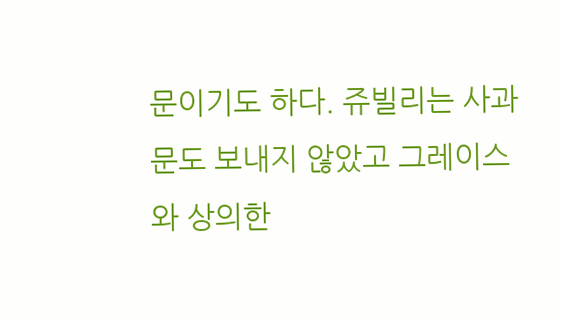문이기도 하다. 쥬빌리는 사과문도 보내지 않았고 그레이스와 상의한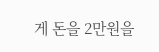게 돈을 2만원을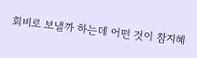회비로 보낼까 하는데 어떤 것이 참지혜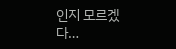인지 모르겠다…